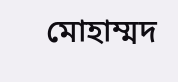মোহাম্মদ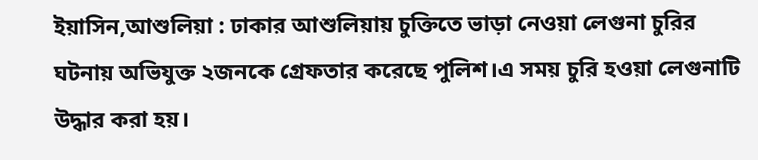ইয়াসিন,আশুলিয়া : ঢাকার আশুলিয়ায় চুক্তিতে ভাড়া নেওয়া লেগুনা চুরির ঘটনায় অভিযুক্ত ২জনকে গ্রেফতার করেছে পুলিশ।এ সময় চুরি হওয়া লেগুনাটি উদ্ধার করা হয়।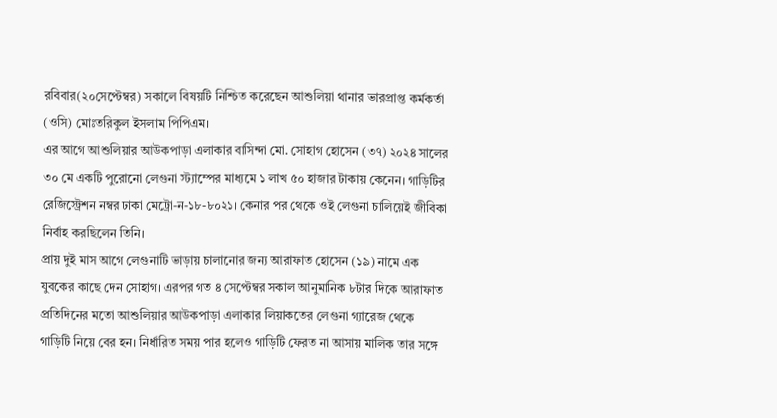রবিবার(২০সেপ্টেম্বর) সকালে বিষয়টি নিশ্চিত করেছেন আশুলিয়া থানার ভারপ্রাপ্ত কর্মকর্তা (ওসি) মোঃতরিকুল ইসলাম পিপিএম।
এর আগে আশুলিয়ার আউকপাড়া এলাকার বাসিন্দা মো. সোহাগ হোসেন (৩৭) ২০২৪ সালের ৩০ মে একটি পুরোনো লেগুনা স্ট্যাম্পের মাধ্যমে ১ লাখ ৫০ হাজার টাকায় কেনেন। গাড়িটির রেজিস্ট্রেশন নম্বর ঢাকা মেট্রো-ন-১৮-৮০২১। কেনার পর থেকে ওই লেগুনা চালিয়েই জীবিকা নির্বাহ করছিলেন তিনি।
প্রায় দুই মাস আগে লেগুনাটি ভাড়ায় চালানোর জন্য আরাফাত হোসেন (১৯) নামে এক যুবকের কাছে দেন সোহাগ। এরপর গত ৪ সেপ্টেম্বর সকাল আনুমানিক ৮টার দিকে আরাফাত প্রতিদিনের মতো আশুলিয়ার আউকপাড়া এলাকার লিয়াকতের লেগুনা গ্যারেজ থেকে গাড়িটি নিয়ে বের হন। নির্ধারিত সময় পার হলেও গাড়িটি ফেরত না আসায় মালিক তার সঙ্গে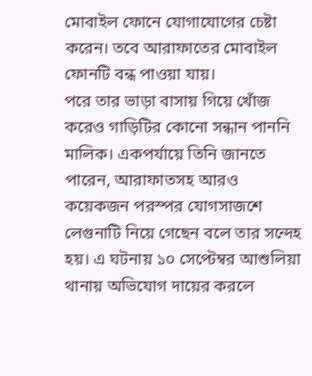মোবাইল ফোনে যোগাযোগের চেষ্টা করেন। তবে আরাফাতের মোবাইল ফোনটি বন্ধ পাওয়া যায়।
পরে তার ভাড়া বাসায় গিয়ে খোঁজ করেও গাড়িটির কোনো সন্ধান পাননি মালিক। একপর্যায়ে তিনি জানতে পারেন, আরাফাতসহ আরও কয়েকজন পরস্পর যোগসাজশে লেগুনাটি নিয়ে গেছেন বলে তার সন্দেহ হয়। এ ঘটনায় ১০ সেপ্টেম্বর আশুলিয়া থানায় অভিযোগ দায়ের করলে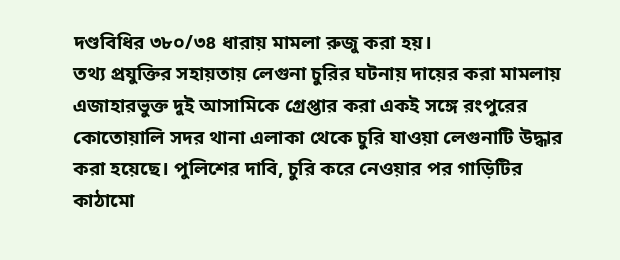দণ্ডবিধির ৩৮০/৩৪ ধারায় মামলা রুজু করা হয়।
তথ্য প্রযুক্তির সহায়তায় লেগুনা চুরির ঘটনায় দায়ের করা মামলায় এজাহারভুক্ত দুই আসামিকে গ্রেপ্তার করা একই সঙ্গে রংপুরের কোতোয়ালি সদর থানা এলাকা থেকে চুরি যাওয়া লেগুনাটি উদ্ধার করা হয়েছে। পুলিশের দাবি, চুরি করে নেওয়ার পর গাড়িটির কাঠামো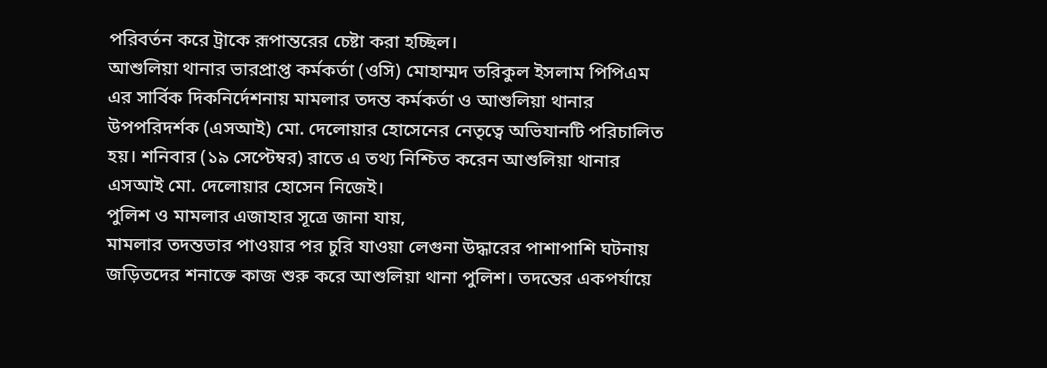পরিবর্তন করে ট্রাকে রূপান্তরের চেষ্টা করা হচ্ছিল।
আশুলিয়া থানার ভারপ্রাপ্ত কর্মকর্তা (ওসি) মোহাম্মদ তরিকুল ইসলাম পিপিএম এর সার্বিক দিকনির্দেশনায় মামলার তদন্ত কর্মকর্তা ও আশুলিয়া থানার উপপরিদর্শক (এসআই) মো. দেলোয়ার হোসেনের নেতৃত্বে অভিযানটি পরিচালিত হয়। শনিবার (১৯ সেপ্টেম্বর) রাতে এ তথ্য নিশ্চিত করেন আশুলিয়া থানার এসআই মো. দেলোয়ার হোসেন নিজেই।
পুলিশ ও মামলার এজাহার সূত্রে জানা যায়,
মামলার তদন্তভার পাওয়ার পর চুরি যাওয়া লেগুনা উদ্ধারের পাশাপাশি ঘটনায় জড়িতদের শনাক্তে কাজ শুরু করে আশুলিয়া থানা পুলিশ। তদন্তের একপর্যায়ে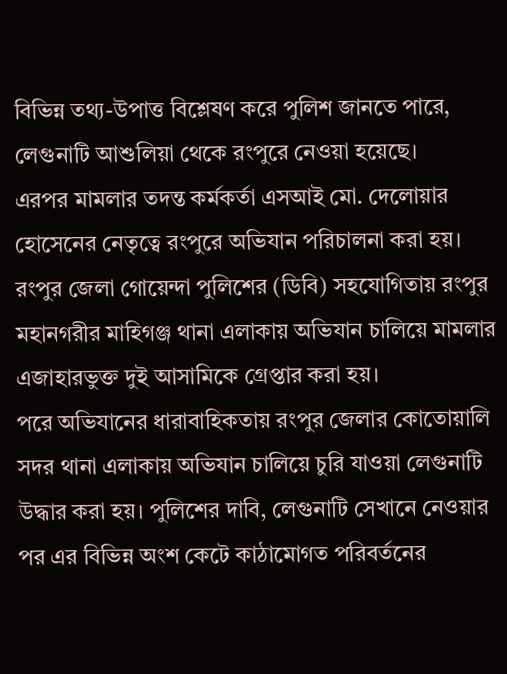বিভিন্ন তথ্য-উপাত্ত বিশ্লেষণ করে পুলিশ জানতে পারে, লেগুনাটি আশুলিয়া থেকে রংপুরে নেওয়া হয়েছে।
এরপর মামলার তদন্ত কর্মকর্তা এসআই মো. দেলোয়ার হোসেনের নেতৃত্বে রংপুরে অভিযান পরিচালনা করা হয়। রংপুর জেলা গোয়েন্দা পুলিশের (ডিবি) সহযোগিতায় রংপুর মহানগরীর মাহিগঞ্জ থানা এলাকায় অভিযান চালিয়ে মামলার এজাহারভুক্ত দুই আসামিকে গ্রেপ্তার করা হয়।
পরে অভিযানের ধারাবাহিকতায় রংপুর জেলার কোতোয়ালি সদর থানা এলাকায় অভিযান চালিয়ে চুরি যাওয়া লেগুনাটি উদ্ধার করা হয়। পুলিশের দাবি, লেগুনাটি সেখানে নেওয়ার পর এর বিভিন্ন অংশ কেটে কাঠামোগত পরিবর্তনের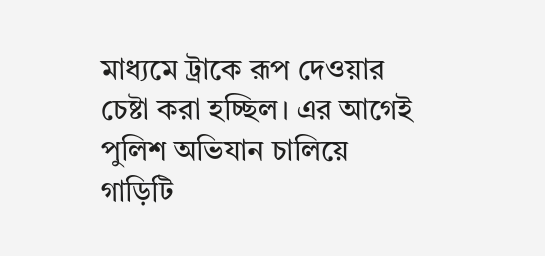মাধ্যমে ট্রাকে রূপ দেওয়ার চেষ্টা করা হচ্ছিল। এর আগেই পুলিশ অভিযান চালিয়ে গাড়িটি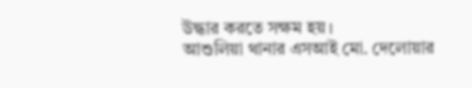উদ্ধার করতে সক্ষম হয়।
আশুলিয়া থানার এসআই মো. দেলোয়ার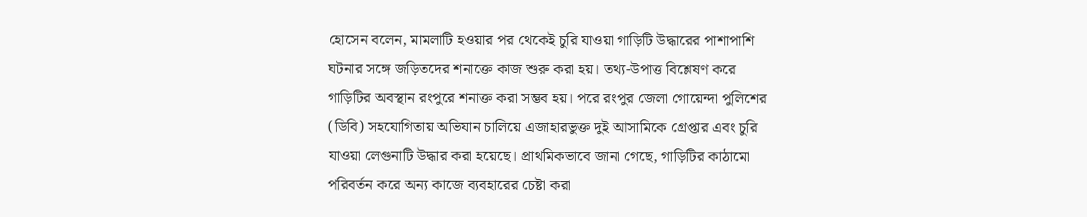হোসেন বলেন, মামলাটি হওয়ার পর থেকেই চুরি যাওয়া গাড়িটি উদ্ধারের পাশাপাশি ঘটনার সঙ্গে জড়িতদের শনাক্তে কাজ শুরু করা হয়। তথ্য-উপাত্ত বিশ্লেষণ করে গাড়িটির অবস্থান রংপুরে শনাক্ত করা সম্ভব হয়। পরে রংপুর জেলা গোয়েন্দা পুলিশের (ডিবি) সহযোগিতায় অভিযান চালিয়ে এজাহারভুক্ত দুই আসামিকে গ্রেপ্তার এবং চুরি যাওয়া লেগুনাটি উদ্ধার করা হয়েছে। প্রাথমিকভাবে জানা গেছে, গাড়িটির কাঠামো পরিবর্তন করে অন্য কাজে ব্যবহারের চেষ্টা করা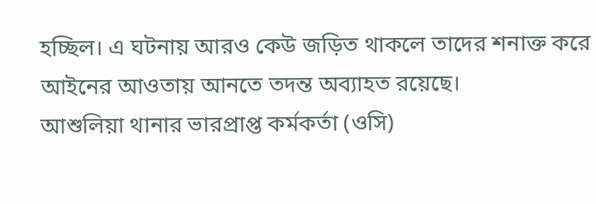হচ্ছিল। এ ঘটনায় আরও কেউ জড়িত থাকলে তাদের শনাক্ত করে আইনের আওতায় আনতে তদন্ত অব্যাহত রয়েছে।
আশুলিয়া থানার ভারপ্রাপ্ত কর্মকর্তা (ওসি)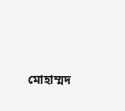মোহাম্মদ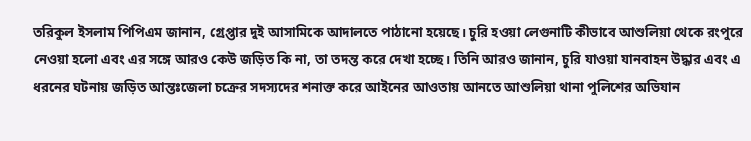তরিকুল ইসলাম পিপিএম জানান, গ্রেপ্তার দুই আসামিকে আদালতে পাঠানো হয়েছে। চুরি হওয়া লেগুনাটি কীভাবে আশুলিয়া থেকে রংপুরে নেওয়া হলো এবং এর সঙ্গে আরও কেউ জড়িত কি না, তা তদন্ত করে দেখা হচ্ছে। তিনি আরও জানান, চুরি যাওয়া যানবাহন উদ্ধার এবং এ ধরনের ঘটনায় জড়িত আন্তঃজেলা চক্রের সদস্যদের শনাক্ত করে আইনের আওতায় আনতে আশুলিয়া থানা পুলিশের অভিযান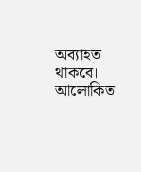অব্যাহত থাকবে।
আলোকিত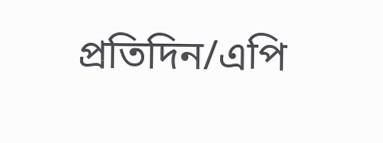প্রতিদিন/এপি